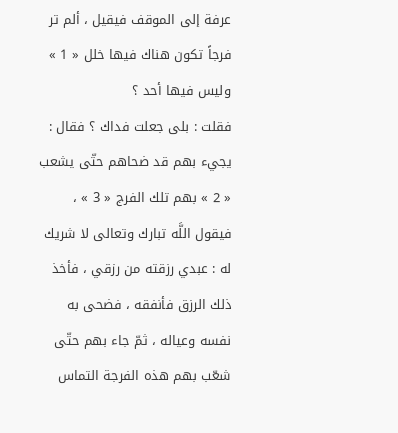عرفة إلى الموقف فيقيل ، ألم تر فرجاً تكون هناك فيها خلل « 1 » وليس فيها أحد ؟
فقلت : بلى جعلت فداك ؟ فقال : يجيء بهم قد ضحاهم حتّى يشعب « 2 » بهم تلك الفرج « 3 » ، فيقول اللَّه تبارك وتعالى لا شريك له : عبدي رزقته من رزقي ، فأخذ ذلك الرزق فأنفقه ، فضحى به نفسه وعياله ، ثمّ جاء بهم حتّى شعّب بهم هذه الفرجة التماس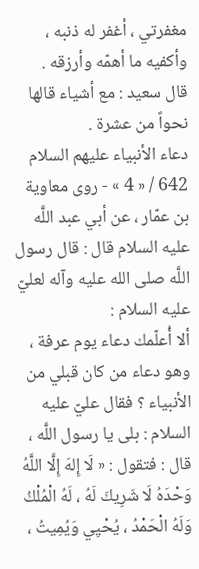مغفرتي ، أغفر له ذنبه ، وأكفيه ما أهمّه وأرزقه .
قال سعيد : مع أشياء قالها نحواً من عشرة .
دعاء الأنبياء عليهم السلام
642 / « 4 » - روى معاوية بن عمّار ، عن أبي عبد اللَّه عليه السلام قال : قال رسول اللَّه صلى الله عليه وآله لعليّ عليه السلام :
ألا أُعلّمك دعاء يوم عرفة ، وهو دعاء من كان قبلي من الأنبياء ؟ فقال عليّ عليه السلام : بلى يا رسول اللَّه ، قال : فتقول : « لَا إِلهَ إِلَّا اللَّهُ وَحْدَهُ لَا شَرِيكَ لَهُ ، لَهُ الْمُلْكُ وَلَهُ الْحَمْدُ ، يُحْيِي وَيُمِيتُ ،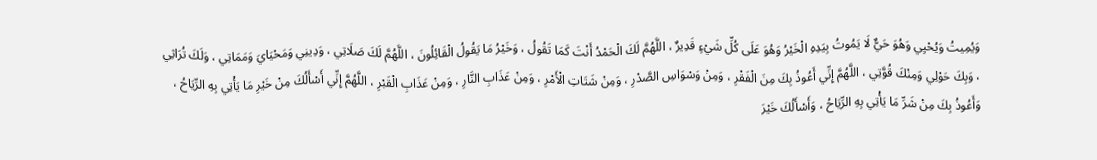وَيُمِيتُ وَيُحْيِي وَهُوَ حَيٌّ لَا يَمُوتُ بِيَدِهِ الْخَيْرُ وَهُوَ عَلَى كُلِّ شَيْءٍ قَدِيرٌ ، اللَّهُمَّ لَكَ الْحَمْدُ أَنْتَ كَمَا تَقُولُ ، وَخَيْرُ مَا يَقُولُ الْقَائِلُونَ ، اللَّهُمَّ لَكَ صَلَاتِي ، وَدِينِي وَمَحْيَايَ وَمَمَاتِي ، وَلَكَ تُرَاثِي ، وَبِكَ حَوْلِي وَمِنْكَ قُوَّتِي ، اللَّهُمَّ إِنِّي أَعُوذُ بِكَ مِنَ الْفَقْرِ ، وَمِنْ وَسْوَاسِ الصَّدْرِ ، وَمِنْ شَتَاتِ الْأَمْرِ ، وَمِنْ عَذَابِ النَّارِ ، وَمِنْ عَذَابِ الْقَبْرِ ، اللَّهُمَّ إِنِّي أَسْأَلُكَ مِنْ خَيْرِ مَا يَأْتِي بِهِ الرِّيَاحُ ، وَأَعُوذُ بِكَ مِنْ شَرِّ مَا يَأْتِي بِهِ الرِّيَاحُ ، وَأَسْأَلُكَ خَيْرَ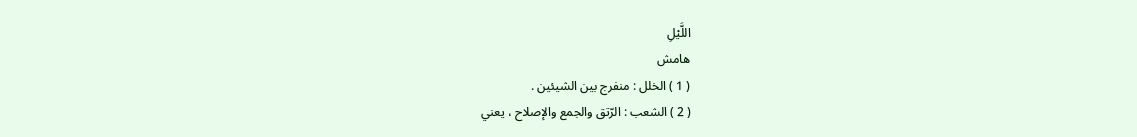اللَّيْلِ
هامش
( 1 ) الخلل : منفرج بين الشيئين .
( 2 ) الشعب : الرّتق والجمع والإصلاح ، يعني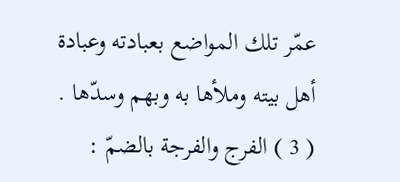عمّر تلك المواضع بعبادته وعبادة أهل بيته وملأها به وبهم وسدّها .
( 3 ) الفرج والفرجة بالضمّ :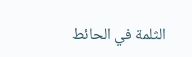الثلمة في الحائط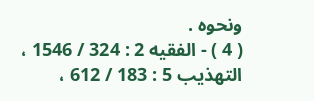ونحوه .
( 4 ) - الفقيه 2 : 324 / 1546 ، التهذيب 5 : 183 / 612 ،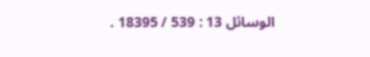الوسائل 13 : 539 / 18395 .